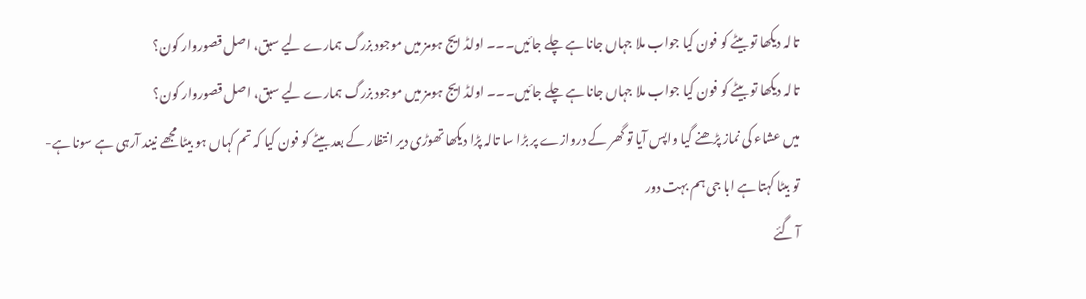تالہ دیکھا تو بیٹے کو فون کیا جواب ملا جہاں جانا ہے چلے جائیں۔۔۔ اولڈ ایج ہومز میں موجود بزرگ ہمارے لیے سبق، اصل قصوروار کون؟
تالہ دیکھا تو بیٹے کو فون کیا جواب ملا جہاں جانا ہے چلے جائیں۔۔۔ اولڈ ایج ہومز میں موجود بزرگ ہمارے لیے سبق، اصل قصوروار کون؟
میں عشاء کی نماز پڑھنے گیا واپس آیا تو گھر کے دروازے پر بڑا سا تالہ پڑا دیکھا تھوڑی دیر انتظار کے بعد بیٹے کو فون کیا کہ تم کہاں ہو بیٹا مجھے نیند آرہی ہے سونا ہے- تو بیٹا کہتا ہے ابا جی ہم بہت دور
آ گئے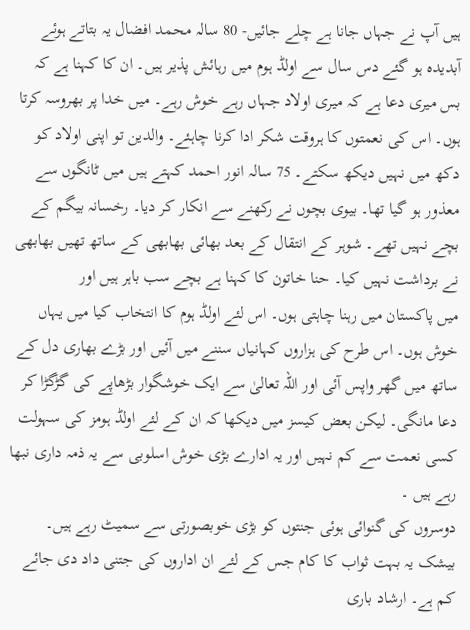ہیں آپ نے جہاں جانا ہے چلے جائیں- 80 سالہ محمد افضال یہ بتاتے ہوئے آبدیدہ ہو گئے دس سال سے اولڈ ہوم میں رہائش پذیر ہیں۔ ان کا کہنا ہے کہ بس میری دعا ہے کہ میری اولاد جہاں رہے خوش رہے۔ میں خدا پر بھروسہ کرتا ہوں۔ اس کی نعمتوں کا ہروقت شکر ادا کرنا چاہئے۔ والدین تو اپنی اولاد کو دکھ میں نہیں دیکھ سکتے۔ 75 سالہ انور احمد کہتے ہیں میں ٹانگوں سے معذور ہو گیا تھا۔ بیوی بچوں نے رکھنے سے انکار کر دیا۔ رخسانہ بیگم کے بچے نہیں تھے۔ شوہر کے انتقال کے بعد بھائی بھابھی کے ساتھ تھیں بھابھی نے برداشت نہیں کیا۔ حنا خاتون کا کہنا ہے بچے سب باہر ہیں اور
میں پاکستان میں رہنا چاہتی ہوں۔ اس لئے اولڈ ہوم کا انتخاب کیا میں یہاں خوش ہوں۔ اس طرح کی ہزاروں کہانیاں سننے میں آئیں اور بڑے بھاری دل کے ساتھ میں گھر واپس آئی اور اللہ تعالیٰ سے ایک خوشگوار بڑھاپے کی گڑگڑا کر دعا مانگی۔ لیکن بعض کیسز میں دیکھا کہ ان کے لئے اولڈ ہومز کی سہولت کسی نعمت سے کم نہیں اور یہ ادارے بڑی خوش اسلوبی سے یہ ذمہ داری نبھا رہے ہیں ۔
دوسروں کی گنوائی ہوئی جنتوں کو بڑی خوبصورتی سے سمیٹ رہے ہیں۔ بیشک یہ بہت ثواب کا کام جس کے لئے ان اداروں کی جتنی داد دی جائے کم ہے۔ ارشاد باری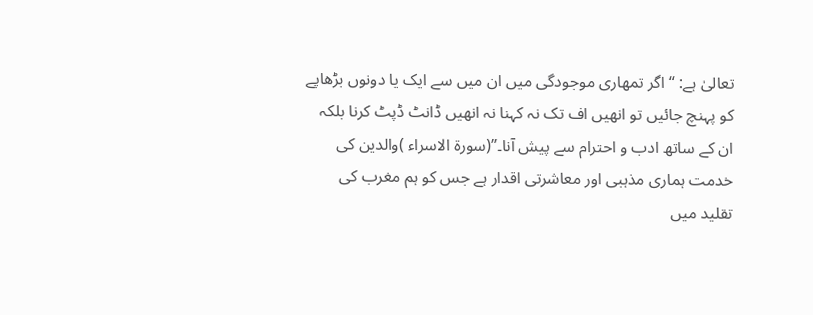تعالیٰ ہے: “اگر تمھاری موجودگی میں ان میں سے ایک یا دونوں بڑھاپے کو پہنچ جائیں تو انھیں اف تک نہ کہنا نہ انھیں ڈانٹ ڈپٹ کرنا بلکہ ان کے ساتھ ادب و احترام سے پیش آنا۔”(سورۃ الاسراء )والدین کی
خدمت ہماری مذہبی اور معاشرتی اقدار ہے جس کو ہم مغرب کی تقلید میں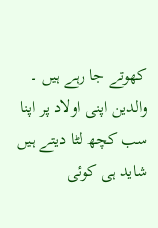کھوتے جا رہے ہیں ۔ والدین اپنی اولاد پر اپنا سب کچھ لٹا دیتے ہیں شاید ہی کوئی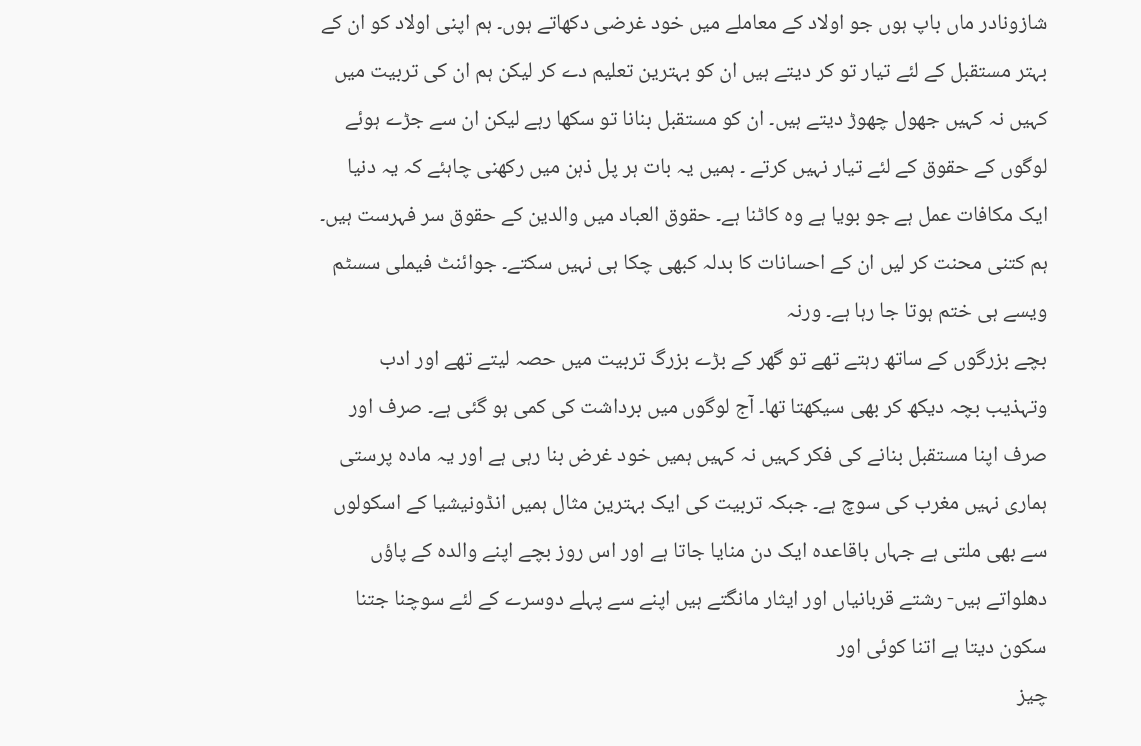شازونادر ماں باپ ہوں جو اولاد کے معاملے میں خود غرضی دکھاتے ہوں۔ ہم اپنی اولاد کو ان کے بہتر مستقبل کے لئے تیار تو کر دیتے ہیں ان کو بہترین تعلیم دے کر لیکن ہم ان کی تربیت میں کہیں نہ کہیں جھول چھوڑ دیتے ہیں۔ ان کو مستقبل بنانا تو سکھا رہے لیکن ان سے جڑے ہوئے لوگوں کے حقوق کے لئے تیار نہیں کرتے ۔ ہمیں یہ بات ہر پل ذہن میں رکھنی چاہئے کہ یہ دنیا ایک مکافات عمل ہے جو بویا ہے وہ کاٹنا ہے۔ حقوق العباد میں والدین کے حقوق سر فہرست ہیں۔ ہم کتنی محنت کر لیں ان کے احسانات کا بدلہ کبھی چکا ہی نہیں سکتے۔ جوائنٹ فیملی سسٹم ویسے ہی ختم ہوتا جا رہا ہے۔ ورنہ
بچے بزرگوں کے ساتھ رہتے تھے تو گھر کے بڑے بزرگ تربیت میں حصہ لیتے تھے اور ادب وتہذیب بچہ دیکھ کر بھی سیکھتا تھا۔ آج لوگوں میں برداشت کی کمی ہو گئی ہے۔ صرف اور صرف اپنا مستقبل بنانے کی فکر کہیں نہ کہیں ہمیں خود غرض بنا رہی ہے اور یہ مادہ پرستی ہماری نہیں مغرب کی سوچ ہے۔ جبکہ تربیت کی ایک بہترین مثال ہمیں انڈونیشیا کے اسکولوں سے بھی ملتی ہے جہاں باقاعدہ ایک دن منایا جاتا ہے اور اس روز بچے اپنے والدہ کے پاؤں دھلواتے ہیں- رشتے قربانیاں اور ایثار مانگتے ہیں اپنے سے پہلے دوسرے کے لئے سوچنا جتنا سکون دیتا ہے اتنا کوئی اور
چیز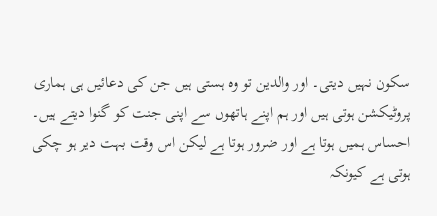سکون نہیں دیتی۔ اور والدین تو وہ ہستی ہیں جن کی دعائیں ہی ہماری پروٹیکشن ہوتی ہیں اور ہم اپنے ہاتھوں سے اپنی جنت کو گنوا دیتے ہیں۔ احساس ہمیں ہوتا ہے اور ضرور ہوتا ہے لیکن اس وقت بہت دیر ہو چکی ہوتی ہے کیونکہ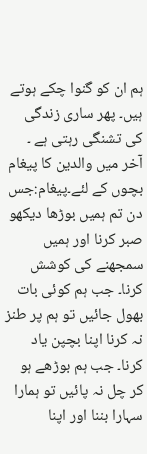ہم ان کو گنوا چکے ہوتے ہیں۔ پھر ساری زندگی کی تشنگی رہتی ہے ۔ آخر میں والدین کا پیغام بچوں کے لئے۔پیغام:جس دن تم ہمیں بوڑھا دیکھو صبر کرنا اور ہمیں سمجھنے کی کوشش کرنا۔ جب ہم کوئی بات بھول جائیں تو ہم پر طنز نہ کرنا اپنا بچپن یاد کرنا۔ جب ہم بوڑھے ہو کر چل نہ پائیں تو ہمارا سہارا بننا اور اپنا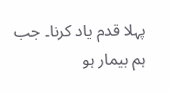پہلا قدم یاد کرنا۔ جب ہم بیمار ہو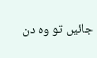جائیں تو وہ دن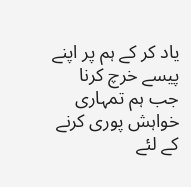یاد کر کے ہم پر اپنے پیسے خرچ کرنا جب ہم تمہاری خواہش پوری کرنے کے لئے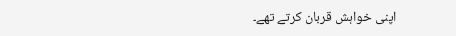اپنی خواہش قربان کرتے تھے۔